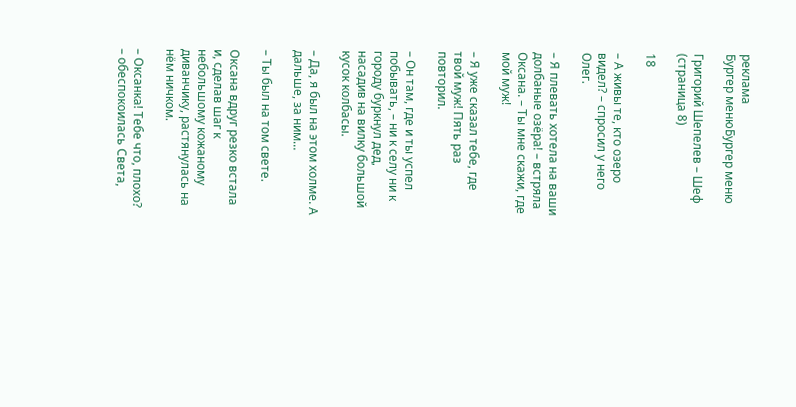реклама
Бургер менюБургер меню

Григорий Шепелев – Шеф (страница 8)

18

– А живы те, кто озеро видел? – спросил у него Олег.

– Я плевать хотела на ваши долбаные озёра! – встряла Оксана. – Ты мне скажи, где мой муж!

– Я уже сказал тебе, где твой муж! Пять раз повторил.

– Он там, где и ты успел побывать, – ни к селу ни к городу буркнул дед, насадив на вилку большой кусок колбасы.

– Да, я был на этом холме. А дальше, за ним…

– Ты был на том свете.

Оксана вдруг резко встала и, сделав шаг к небольшому кожаному диванчику, растянулась на нём ничком.

– Оксанка! Тебе что, плохо? – обеспокоилась Света,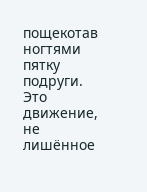пощекотав ногтями пятку подруги. Это движение, не лишённое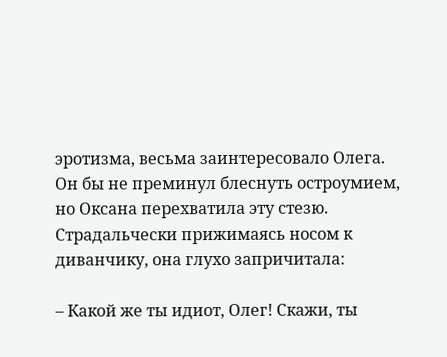эротизма, весьма заинтересовало Олега. Он бы не преминул блеснуть остроумием, но Оксана перехватила эту стезю. Страдальчески прижимаясь носом к диванчику, она глухо запричитала:

– Какой же ты идиот, Олег! Скажи, ты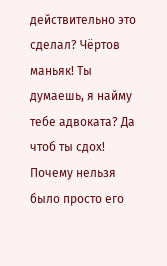действительно это сделал? Чёртов маньяк! Ты думаешь, я найму тебе адвоката? Да чтоб ты сдох! Почему нельзя было просто его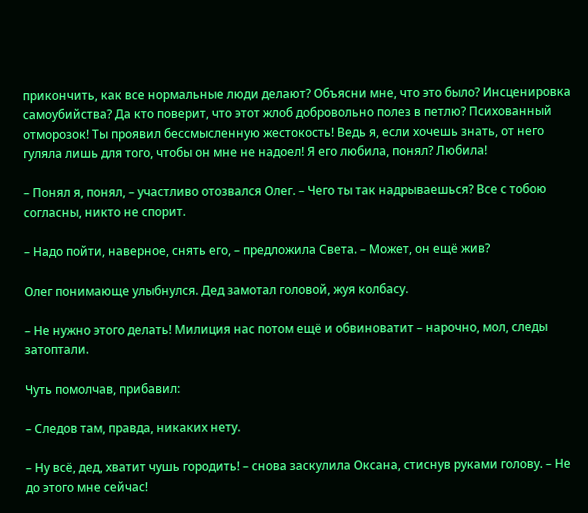прикончить, как все нормальные люди делают? Объясни мне, что это было? Инсценировка самоубийства? Да кто поверит, что этот жлоб добровольно полез в петлю? Психованный отморозок! Ты проявил бессмысленную жестокость! Ведь я, если хочешь знать, от него гуляла лишь для того, чтобы он мне не надоел! Я его любила, понял? Любила!

– Понял я, понял, – участливо отозвался Олег. – Чего ты так надрываешься? Все с тобою согласны, никто не спорит.

– Надо пойти, наверное, снять его, – предложила Света. – Может, он ещё жив?

Олег понимающе улыбнулся. Дед замотал головой, жуя колбасу.

– Не нужно этого делать! Милиция нас потом ещё и обвиноватит – нарочно, мол, следы затоптали.

Чуть помолчав, прибавил:

– Следов там, правда, никаких нету.

– Ну всё, дед, хватит чушь городить! – снова заскулила Оксана, стиснув руками голову. – Не до этого мне сейчас!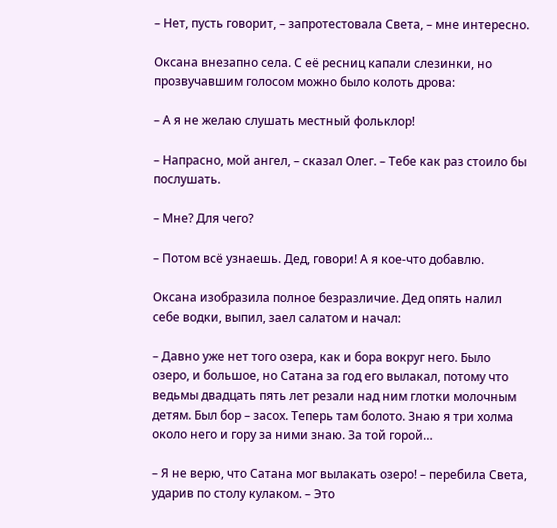– Нет, пусть говорит, – запротестовала Света, – мне интересно.

Оксана внезапно села. С её ресниц капали слезинки, но прозвучавшим голосом можно было колоть дрова:

– А я не желаю слушать местный фольклор!

– Напрасно, мой ангел, – сказал Олег. – Тебе как раз стоило бы послушать.

– Мне? Для чего?

– Потом всё узнаешь. Дед, говори! А я кое-что добавлю.

Оксана изобразила полное безразличие. Дед опять налил себе водки, выпил, заел салатом и начал:

– Давно уже нет того озера, как и бора вокруг него. Было озеро, и большое, но Сатана за год его вылакал, потому что ведьмы двадцать пять лет резали над ним глотки молочным детям. Был бор – засох. Теперь там болото. Знаю я три холма около него и гору за ними знаю. За той горой…

– Я не верю, что Сатана мог вылакать озеро! – перебила Света, ударив по столу кулаком. – Это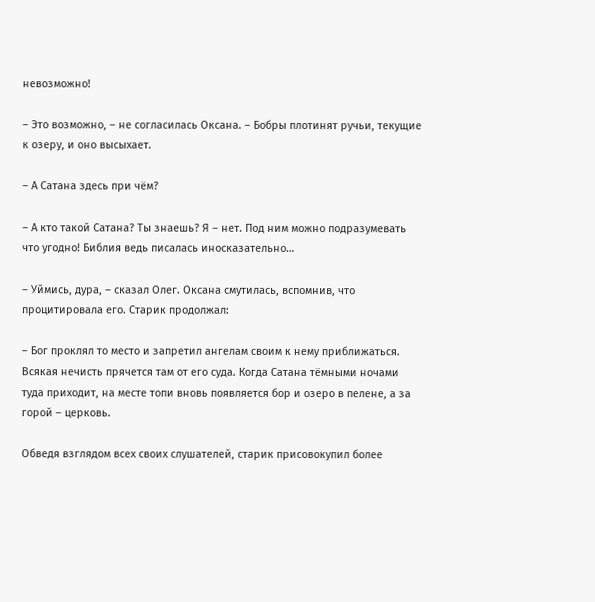невозможно!

– Это возможно, – не согласилась Оксана. – Бобры плотинят ручьи, текущие к озеру, и оно высыхает.

– А Сатана здесь при чём?

– А кто такой Сатана? Ты знаешь? Я – нет. Под ним можно подразумевать что угодно! Библия ведь писалась иносказательно…

– Уймись, дура, – сказал Олег. Оксана смутилась, вспомнив, что процитировала его. Старик продолжал:

– Бог проклял то место и запретил ангелам своим к нему приближаться. Всякая нечисть прячется там от его суда. Когда Сатана тёмными ночами туда приходит, на месте топи вновь появляется бор и озеро в пелене, а за горой – церковь.

Обведя взглядом всех своих слушателей, старик присовокупил более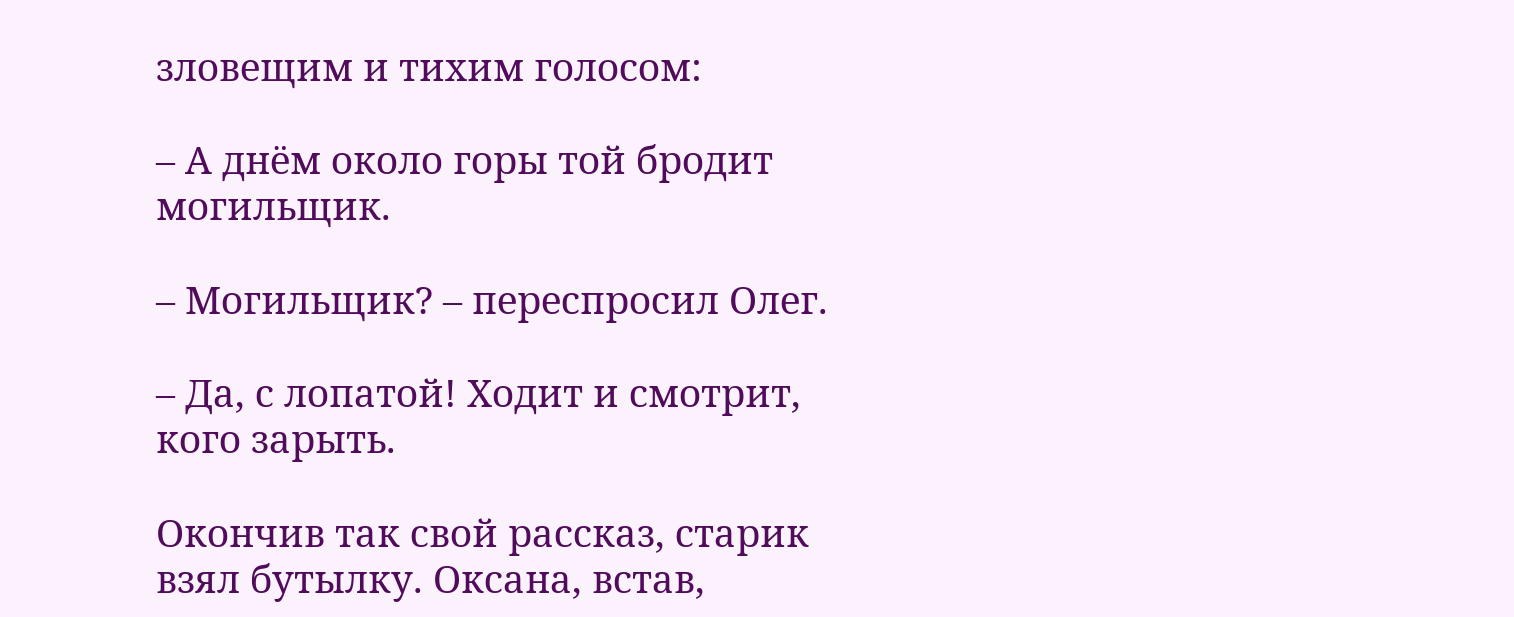зловещим и тихим голосом:

– А днём около горы той бродит могильщик.

– Могильщик? – переспросил Олег.

– Да, с лопатой! Ходит и смотрит, кого зарыть.

Окончив так свой рассказ, старик взял бутылку. Оксана, встав,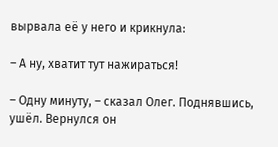вырвала её у него и крикнула:

– А ну, хватит тут нажираться!

– Одну минуту, – сказал Олег. Поднявшись, ушёл. Вернулся он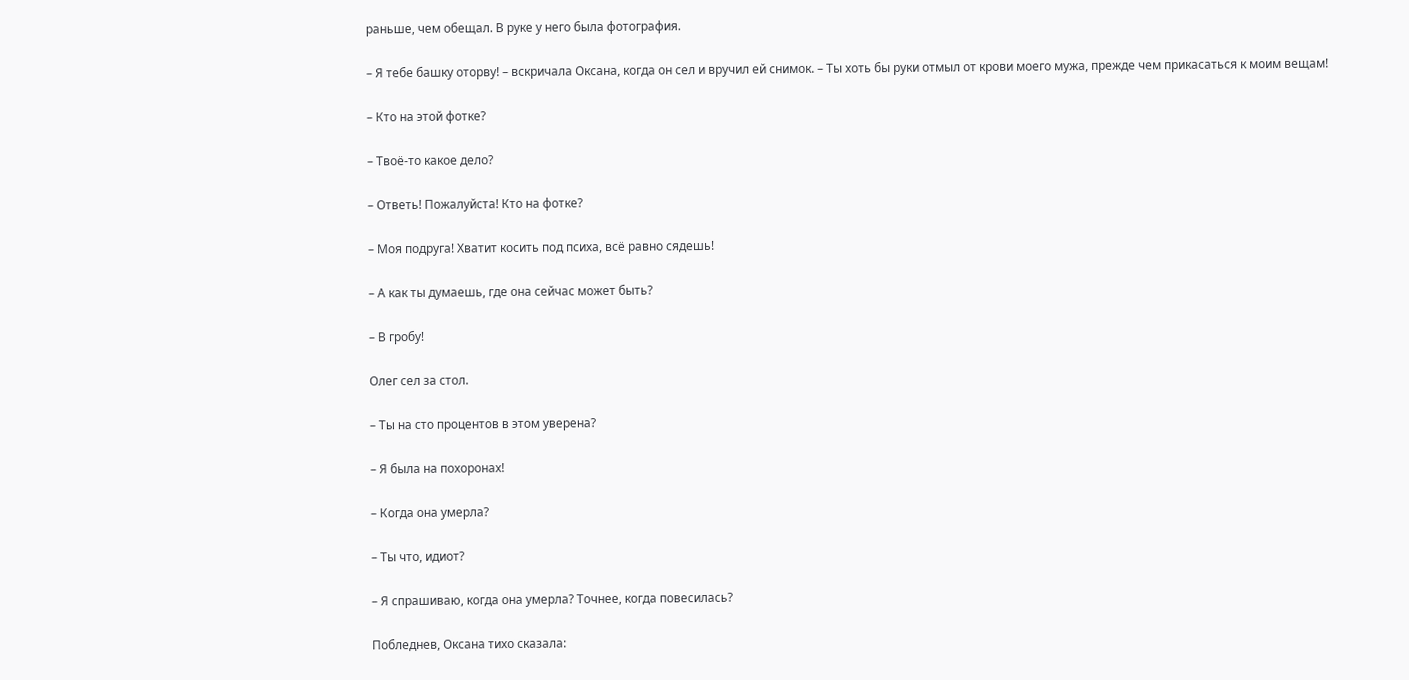раньше, чем обещал. В руке у него была фотография.

– Я тебе башку оторву! – вскричала Оксана, когда он сел и вручил ей снимок. – Ты хоть бы руки отмыл от крови моего мужа, прежде чем прикасаться к моим вещам!

– Кто на этой фотке?

– Твоё-то какое дело?

– Ответь! Пожалуйста! Кто на фотке?

– Моя подруга! Хватит косить под психа, всё равно сядешь!

– А как ты думаешь, где она сейчас может быть?

– В гробу!

Олег сел за стол.

– Ты на сто процентов в этом уверена?

– Я была на похоронах!

– Когда она умерла?

– Ты что, идиот?

– Я спрашиваю, когда она умерла? Точнее, когда повесилась?

Побледнев, Оксана тихо сказала: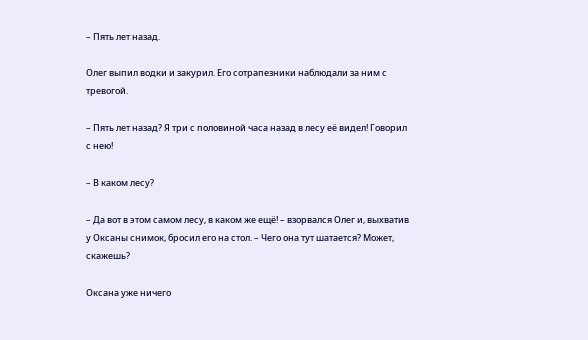– Пять лет назад.

Олег выпил водки и закурил. Его сотрапезники наблюдали за ним с тревогой.

– Пять лет назад? Я три с половиной часа назад в лесу её видел! Говорил с нею!

– В каком лесу?

– Да вот в этом самом лесу, в каком же ещё! – взорвался Олег и, выхватив у Оксаны снимок, бросил его на стол. – Чего она тут шатается? Может, скажешь?

Оксана уже ничего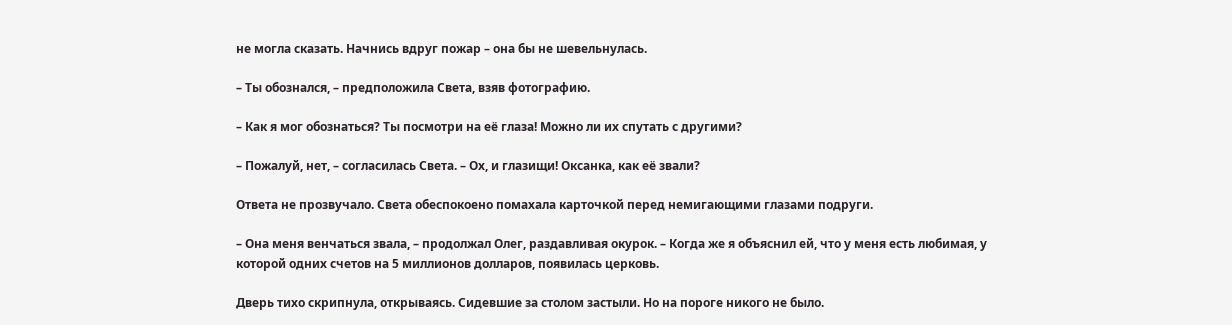не могла сказать. Начнись вдруг пожар – она бы не шевельнулась.

– Ты обознался, – предположила Света, взяв фотографию.

– Как я мог обознаться? Ты посмотри на её глаза! Можно ли их спутать с другими?

– Пожалуй, нет, – согласилась Света. – Ох, и глазищи! Оксанка, как её звали?

Ответа не прозвучало. Света обеспокоено помахала карточкой перед немигающими глазами подруги.

– Она меня венчаться звала, – продолжал Олег, раздавливая окурок. – Когда же я объяснил ей, что у меня есть любимая, у которой одних счетов на 5 миллионов долларов, появилась церковь.

Дверь тихо скрипнула, открываясь. Сидевшие за столом застыли. Но на пороге никого не было.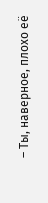– Ты, наверное, плохо её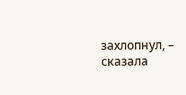захлопнул, – сказала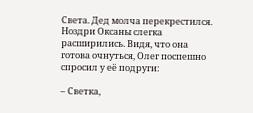Света. Дед молча перекрестился. Ноздри Оксаны слегка расширились. Видя, что она готова очнуться, Олег поспешно спросил у её подруги:

– Светка,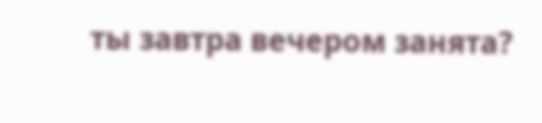ты завтра вечером занята?